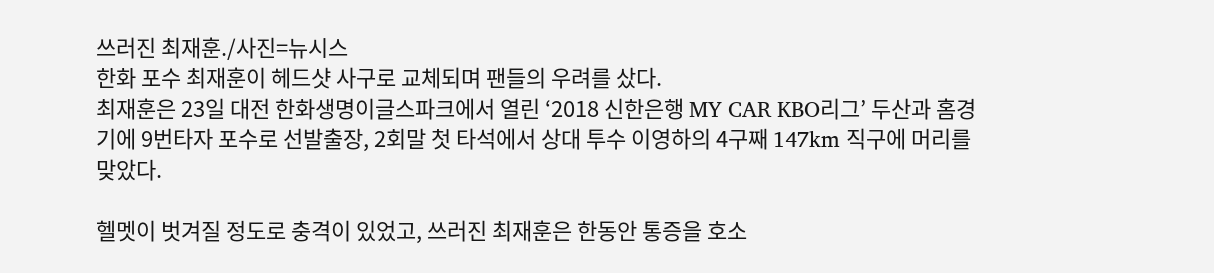쓰러진 최재훈./사진=뉴시스
한화 포수 최재훈이 헤드샷 사구로 교체되며 팬들의 우려를 샀다.
최재훈은 23일 대전 한화생명이글스파크에서 열린 ‘2018 신한은행 MY CAR KBO리그’ 두산과 홈경기에 9번타자 포수로 선발출장, 2회말 첫 타석에서 상대 투수 이영하의 4구째 147km 직구에 머리를 맞았다.

헬멧이 벗겨질 정도로 충격이 있었고, 쓰러진 최재훈은 한동안 통증을 호소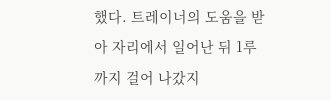했다. 트레이너의 도움을 받아 자리에서 일어난 뒤 1루까지 걸어 나갔지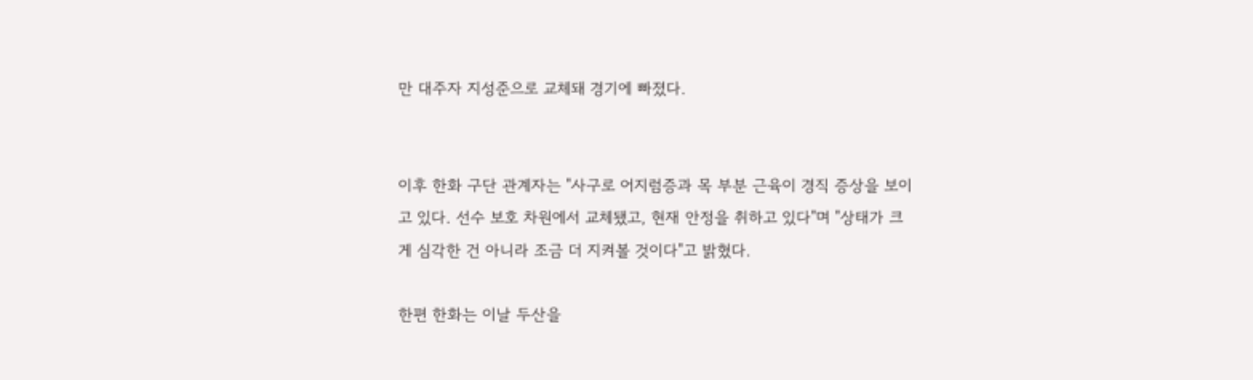만 대주자 지성준으로 교체돼 경기에 빠졌다.


이후 한화 구단 관계자는 "사구로 어지럼증과 목 부분 근육이 경직 증상을 보이고 있다. 선수 보호 차원에서 교체됐고, 현재 안정을 취하고 있다"며 "상태가 크게 심각한 건 아니라 조금 더 지켜볼 것이다"고 밝혔다.

한편 한화는 이날 두산을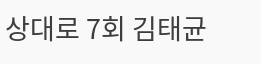상대로 7회 김태균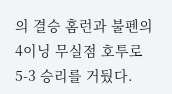의 결승 홈런과 불펜의 4이닝 무실점 호투로 5-3 승리를 거뒀다.